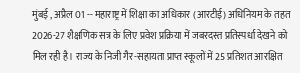मुंबई , अप्रैल 01 -- महाराष्ट्र में शिक्षा का अधिकार (आरटीई) अधिनियम के तहत 2026-27 शैक्षणिक सत्र के लिए प्रवेश प्रक्रिया में जबरदस्त प्रतिस्पर्धा देखने को मिल रही है। राज्य के निजी गैर-सहायता प्राप्त स्कूलों में 25 प्रतिशत आरक्षित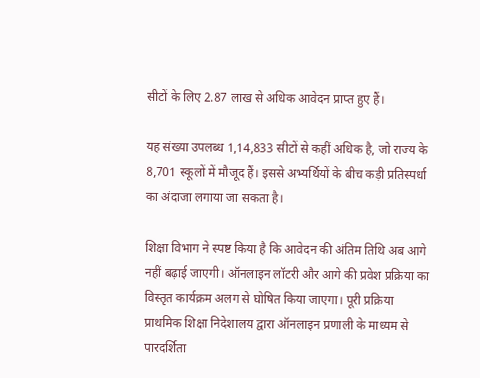सीटों के लिए 2.87 लाख से अधिक आवेदन प्राप्त हुए हैं।

यह संख्या उपलब्ध 1,14,833 सीटों से कहीं अधिक है, जो राज्य के 8,701 स्कूलों में मौजूद हैं। इससे अभ्यर्थियों के बीच कड़ी प्रतिस्पर्धा का अंदाजा लगाया जा सकता है।

शिक्षा विभाग ने स्पष्ट किया है कि आवेदन की अंतिम तिथि अब आगे नहीं बढ़ाई जाएगी। ऑनलाइन लॉटरी और आगे की प्रवेश प्रक्रिया का विस्तृत कार्यक्रम अलग से घोषित किया जाएगा। पूरी प्रक्रिया प्राथमिक शिक्षा निदेशालय द्वारा ऑनलाइन प्रणाली के माध्यम से पारदर्शिता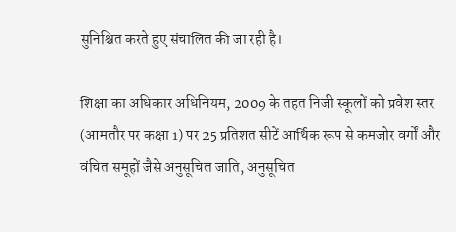सुनिश्चित करते हुए संचालित की जा रही है।

शिक्षा का अधिकार अधिनियम, 2009 के तहत निजी स्कूलों को प्रवेश स्तर (आमतौर पर कक्षा 1) पर 25 प्रतिशत सीटें आर्थिक रूप से कमजोर वर्गों और वंचित समूहों जैसे अनुसूचित जाति, अनुसूचित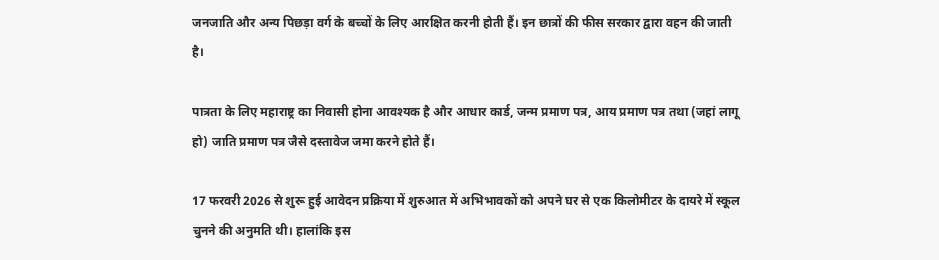जनजाति और अन्य पिछड़ा वर्ग के बच्चों के लिए आरक्षित करनी होती हैं। इन छात्रों की फीस सरकार द्वारा वहन की जाती है।

पात्रता के लिए महाराष्ट्र का निवासी होना आवश्यक है और आधार कार्ड, जन्म प्रमाण पत्र, आय प्रमाण पत्र तथा (जहां लागू हो) जाति प्रमाण पत्र जैसे दस्तावेज जमा करने होते हैं।

17 फरवरी 2026 से शुरू हुई आवेदन प्रक्रिया में शुरुआत में अभिभावकों को अपने घर से एक किलोमीटर के दायरे में स्कूल चुनने की अनुमति थी। हालांकि इस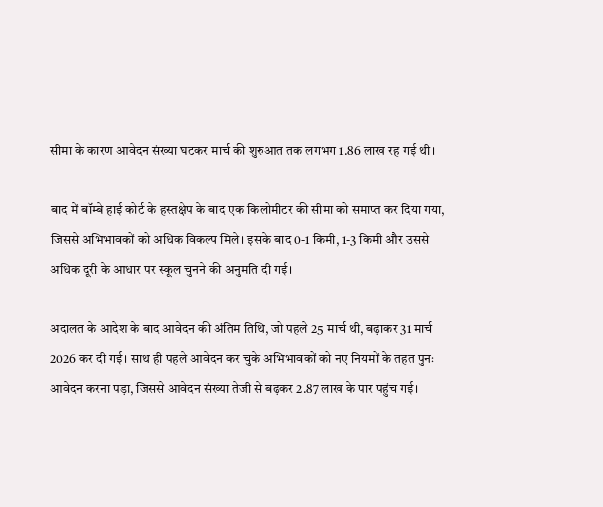सीमा के कारण आवेदन संख्या घटकर मार्च की शुरुआत तक लगभग 1.86 लाख रह गई थी।

बाद में बॉम्बे हाई कोर्ट के हस्तक्षेप के बाद एक किलोमीटर की सीमा को समाप्त कर दिया गया, जिससे अभिभावकों को अधिक विकल्प मिले। इसके बाद 0-1 किमी, 1-3 किमी और उससे अधिक दूरी के आधार पर स्कूल चुनने की अनुमति दी गई।

अदालत के आदेश के बाद आवेदन की अंतिम तिथि, जो पहले 25 मार्च थी, बढ़ाकर 31 मार्च 2026 कर दी गई। साथ ही पहले आवेदन कर चुके अभिभावकों को नए नियमों के तहत पुनः आवेदन करना पड़ा, जिससे आवेदन संख्या तेजी से बढ़कर 2.87 लाख के पार पहुंच गई।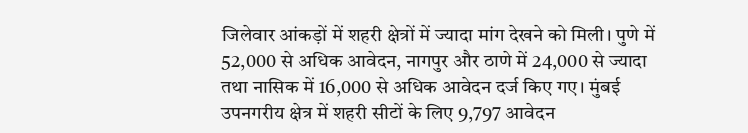जिलेवार आंकड़ों में शहरी क्षेत्रों में ज्यादा मांग देखने को मिली। पुणे में 52,000 से अधिक आवेदन, नागपुर और ठाणे में 24,000 से ज्यादा तथा नासिक में 16,000 से अधिक आवेदन दर्ज किए गए। मुंबई उपनगरीय क्षेत्र में शहरी सीटों के लिए 9,797 आवेदन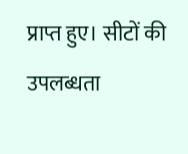प्राप्त हुए। सीटों की उपलब्धता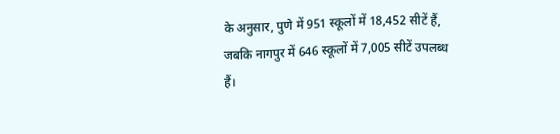के अनुसार, पुणे में 951 स्कूलों में 18,452 सीटें हैं, जबकि नागपुर में 646 स्कूलों में 7,005 सीटें उपलब्ध हैं।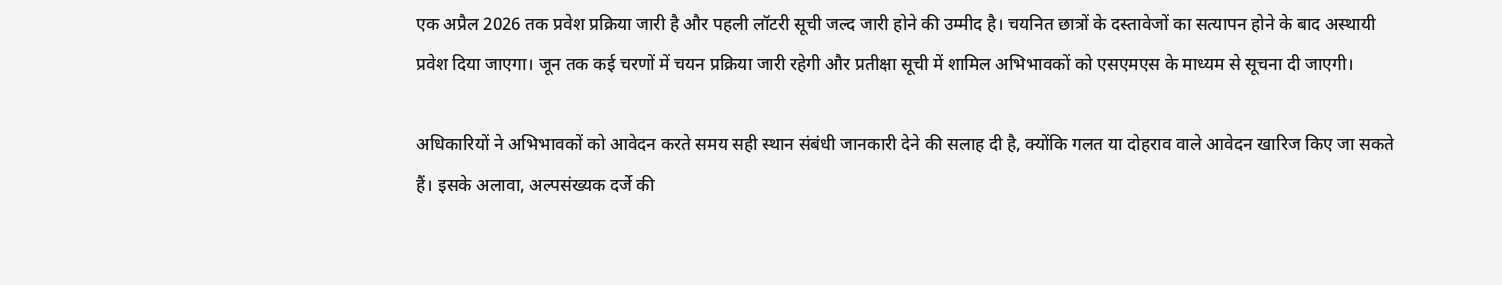एक अप्रैल 2026 तक प्रवेश प्रक्रिया जारी है और पहली लॉटरी सूची जल्द जारी होने की उम्मीद है। चयनित छात्रों के दस्तावेजों का सत्यापन होने के बाद अस्थायी प्रवेश दिया जाएगा। जून तक कई चरणों में चयन प्रक्रिया जारी रहेगी और प्रतीक्षा सूची में शामिल अभिभावकों को एसएमएस के माध्यम से सूचना दी जाएगी।

अधिकारियों ने अभिभावकों को आवेदन करते समय सही स्थान संबंधी जानकारी देने की सलाह दी है, क्योंकि गलत या दोहराव वाले आवेदन खारिज किए जा सकते हैं। इसके अलावा, अल्पसंख्यक दर्जे की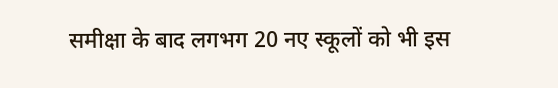समीक्षा के बाद लगभग 20 नए स्कूलों को भी इस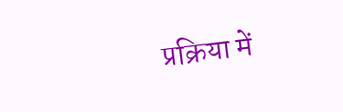प्रक्रिया में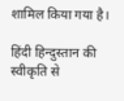शामिल किया गया है।

हिंदी हिन्दुस्तान की स्वीकृति से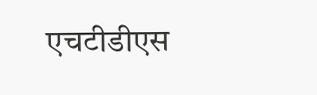एचटीडीएस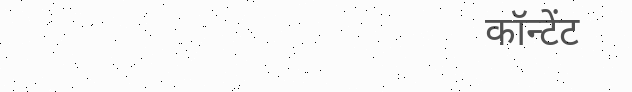कॉन्टेंट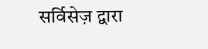सर्विसेज़ द्वारा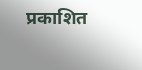प्रकाशित